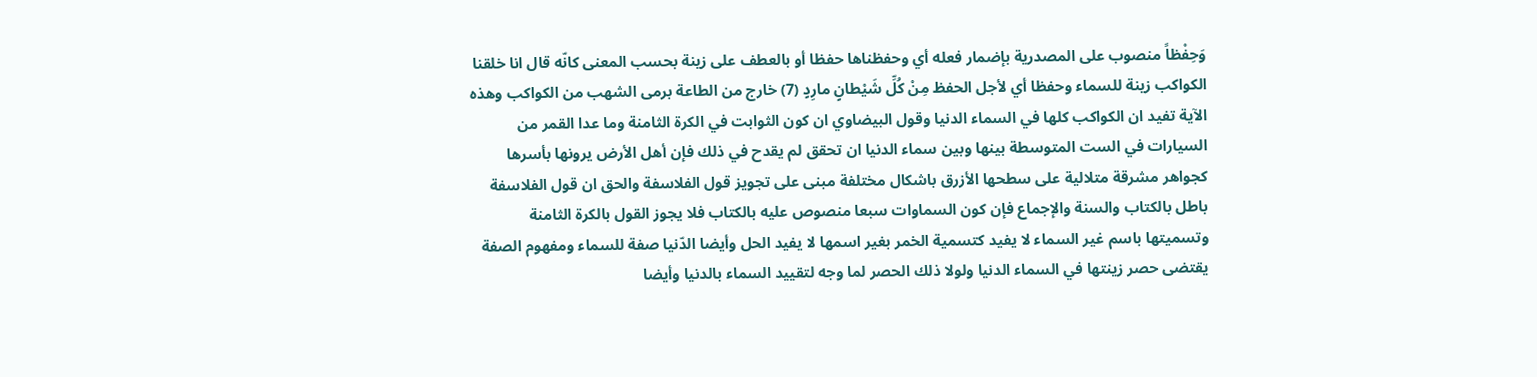وَحِفْظاً منصوب على المصدرية بإضمار فعله أي وحفظناها حفظا أو بالعطف على زينة بحسب المعنى كانّه قال انا خلقنا الكواكب زينة للسماء وحفظا أي لأجل الحفظ مِنْ كُلِّ شَيْطانٍ مارِدٍ (7) خارج من الطاعة برمى الشهب من الكواكب وهذه الآية تفيد ان الكواكب كلها في السماء الدنيا وقول البيضاوي ان كون الثوابت في الكرة الثامنة وما عدا القمر من السيارات في الست المتوسطة بينها وبين سماء الدنيا ان تحقق لم يقدح في ذلك فإن أهل الأرض يرونها بأسرها كجواهر مشرقة متلالية على سطحها الأزرق باشكال مختلفة مبنى على تجويز قول الفلاسفة والحق ان قول الفلاسفة باطل بالكتاب والسنة والإجماع فإن كون السماوات سبعا منصوص عليه بالكتاب فلا يجوز القول بالكرة الثامنة وتسميتها باسم غير السماء لا يفيد كتسمية الخمر بغير اسمها لا يفيد الحل وأيضا الدّنيا صفة للسماء ومفهوم الصفة يقتضى حصر زينتها في السماء الدنيا ولولا ذلك الحصر لما وجه لتقييد السماء بالدنيا وأيضا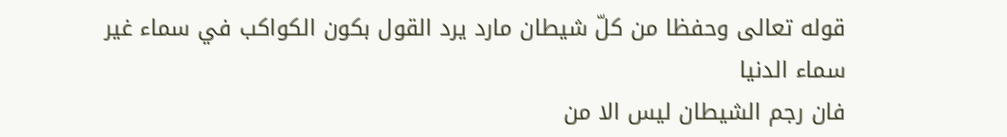قوله تعالى وحفظا من كلّ شيطان مارد يرد القول بكون الكواكب في سماء غير سماء الدنيا
فان رجم الشيطان ليس الا من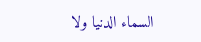السماء الدنيا ولا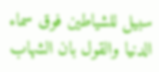سبيل للشياطين فوق سماء الدنيا والقول بان الشهاب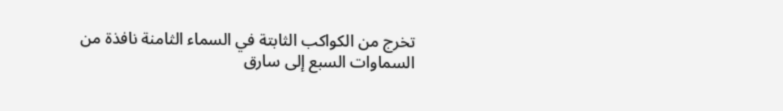تخرج من الكواكب الثابتة في السماء الثامنة نافذة من السماوات السبع إلى سارق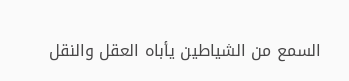السمع من الشياطين يأباه العقل والنقل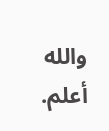والله أعلم.